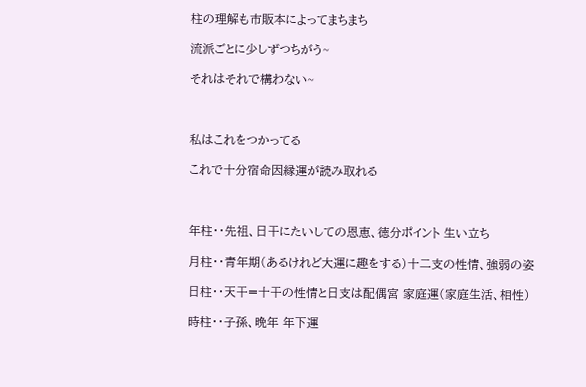柱の理解も市販本によってまちまち

流派ごとに少しずつちがう~

それはそれで構わない~



私はこれをつかってる

これで十分宿命因縁運が読み取れる



年柱・・先祖、日干にたいしての恩恵、徳分ポイント 生い立ち

月柱・・青年期(あるけれど大運に趣をする)十二支の性情、強弱の姿

日柱・・天干=十干の性情と日支は配偶宮 家庭運(家庭生活、相性)

時柱・・子孫、晩年 年下運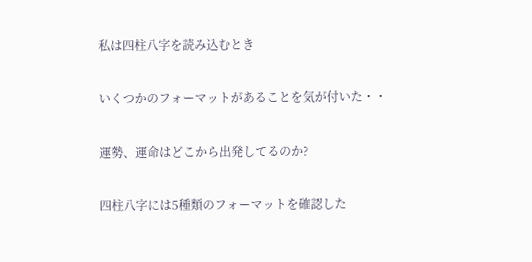私は四柱八字を読み込むとき

いくつかのフォーマットがあることを気が付いた・・

運勢、運命はどこから出発してるのか?

四柱八字には5種類のフォーマットを確認した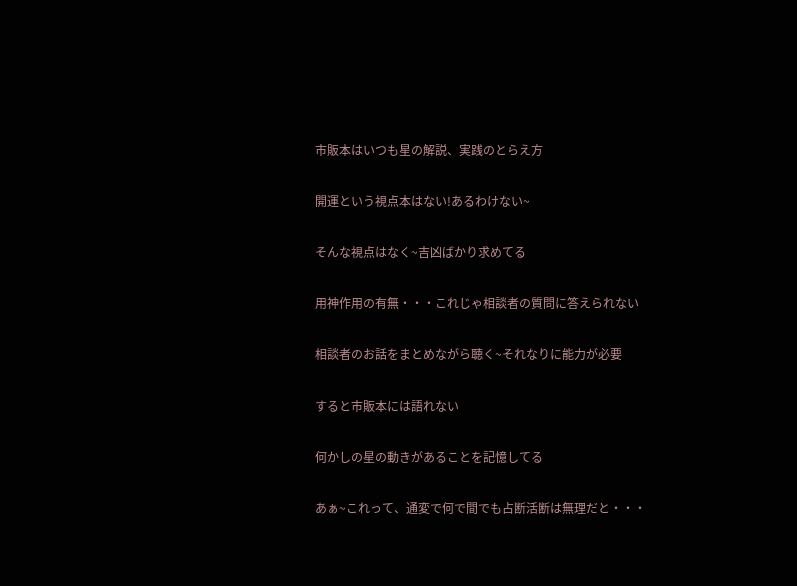市販本はいつも星の解説、実践のとらえ方

開運という視点本はない!あるわけない~

そんな視点はなく~吉凶ばかり求めてる

用神作用の有無・・・これじゃ相談者の質問に答えられない

相談者のお話をまとめながら聴く~それなりに能力が必要

すると市販本には語れない

何かしの星の動きがあることを記憶してる

あぁ~これって、通変で何で間でも占断活断は無理だと・・・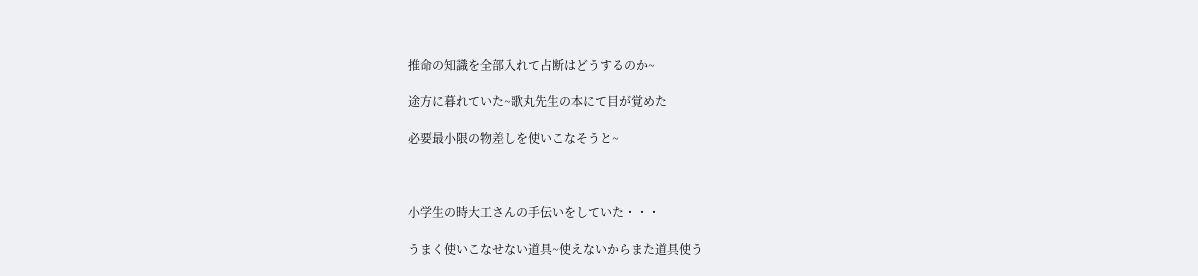推命の知識を全部入れて占断はどうするのか~

途方に暮れていた~歌丸先生の本にて目が覚めた

必要最小限の物差しを使いこなそうと~



小学生の時大工さんの手伝いをしていた・・・

うまく使いこなせない道具~使えないからまた道具使う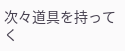次々道具を持ってく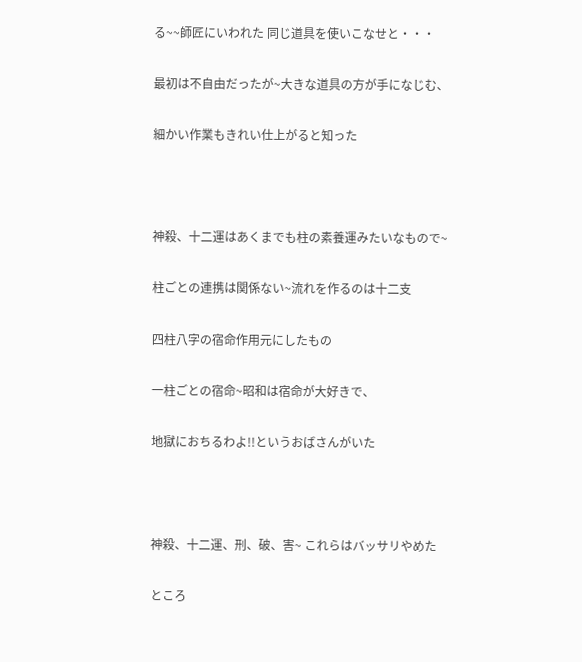る~~師匠にいわれた 同じ道具を使いこなせと・・・

最初は不自由だったが~大きな道具の方が手になじむ、

細かい作業もきれい仕上がると知った



神殺、十二運はあくまでも柱の素養運みたいなもので~

柱ごとの連携は関係ない~流れを作るのは十二支

四柱八字の宿命作用元にしたもの

一柱ごとの宿命~昭和は宿命が大好きで、

地獄におちるわよ!!というおばさんがいた



神殺、十二運、刑、破、害~ これらはバッサリやめた

ところ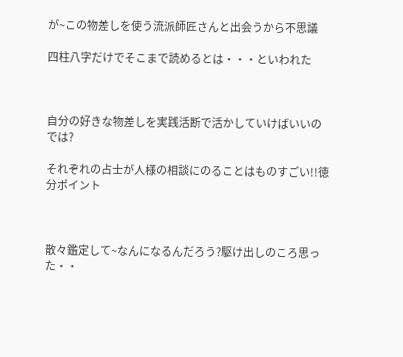が~この物差しを使う流派師匠さんと出会うから不思議

四柱八字だけでそこまで読めるとは・・・といわれた



自分の好きな物差しを実践活断で活かしていけばいいのでは?

それぞれの占士が人様の相談にのることはものすごい!!徳分ポイント



散々鑑定して~なんになるんだろう?駆け出しのころ思った・・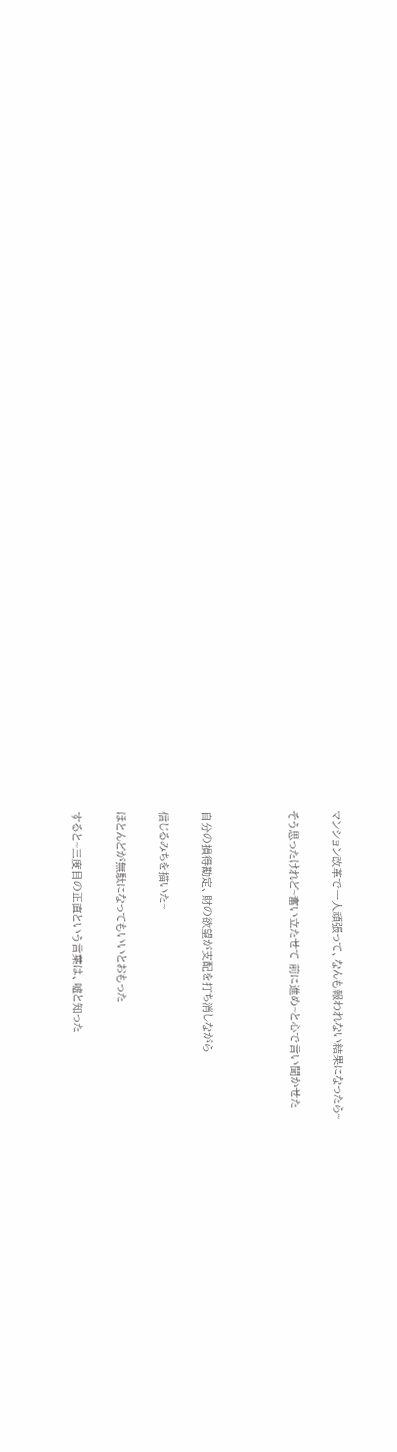マンション改革で一人頑張って、なんも報われない結果になったら~

そう思ったけれど~奮い立たせて 前に進め~と心で言い聞かせた



自分の損得勘定、財の欲望が支配を打ち消しながら

信じるみちを描いた~

ほとんどが無駄になってもいいとおもった

すると~三度目の正直という言葉は、嘘と知った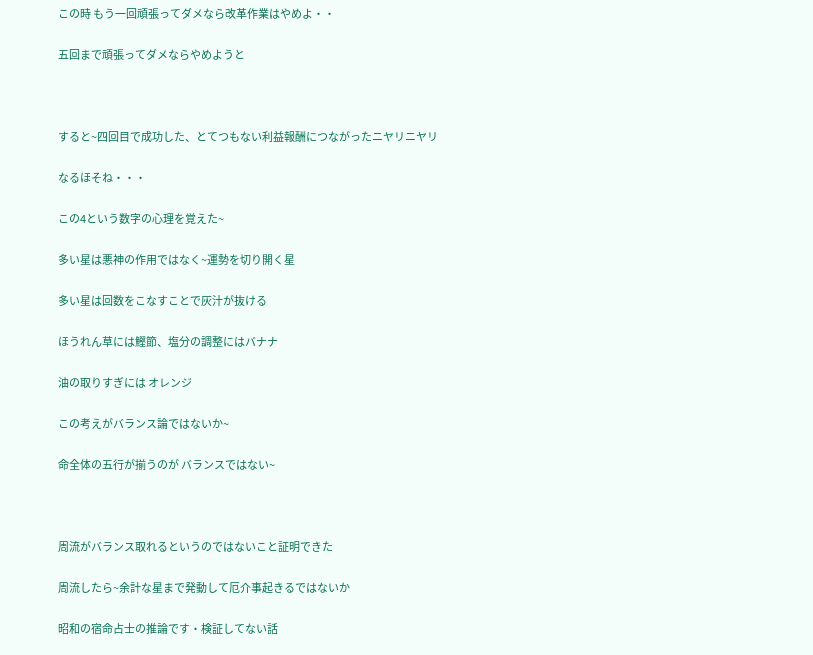この時 もう一回頑張ってダメなら改革作業はやめよ・・

五回まで頑張ってダメならやめようと



すると~四回目で成功した、とてつもない利益報酬につながったニヤリニヤリ

なるほそね・・・

この4という数字の心理を覚えた~

多い星は悪神の作用ではなく~運勢を切り開く星

多い星は回数をこなすことで灰汁が抜ける

ほうれん草には鰹節、塩分の調整にはバナナ

油の取りすぎには オレンジ

この考えがバランス論ではないか~

命全体の五行が揃うのが バランスではない~



周流がバランス取れるというのではないこと証明できた

周流したら~余計な星まで発動して厄介事起きるではないか

昭和の宿命占士の推論です・検証してない話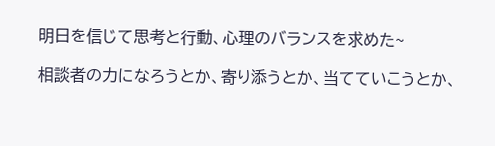明日を信じて思考と行動、心理のバランスを求めた~

相談者の力になろうとか、寄り添うとか、当てていこうとか、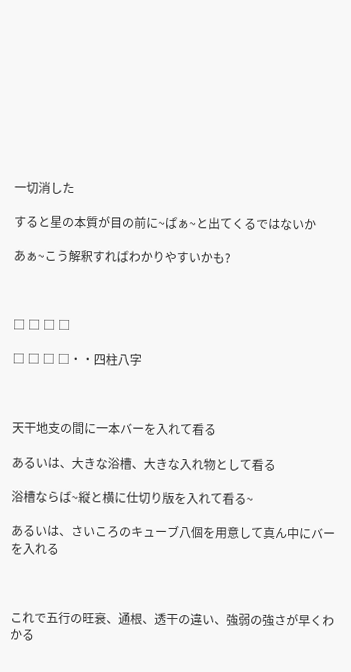一切消した

すると星の本質が目の前に~ぱぁ~と出てくるではないか

あぁ~こう解釈すればわかりやすいかも?



□ □ □ □

□ □ □ □・・四柱八字



天干地支の間に一本バーを入れて看る

あるいは、大きな浴槽、大きな入れ物として看る

浴槽ならば~縦と横に仕切り版を入れて看る~

あるいは、さいころのキューブ八個を用意して真ん中にバーを入れる



これで五行の旺衰、通根、透干の違い、強弱の強さが早くわかる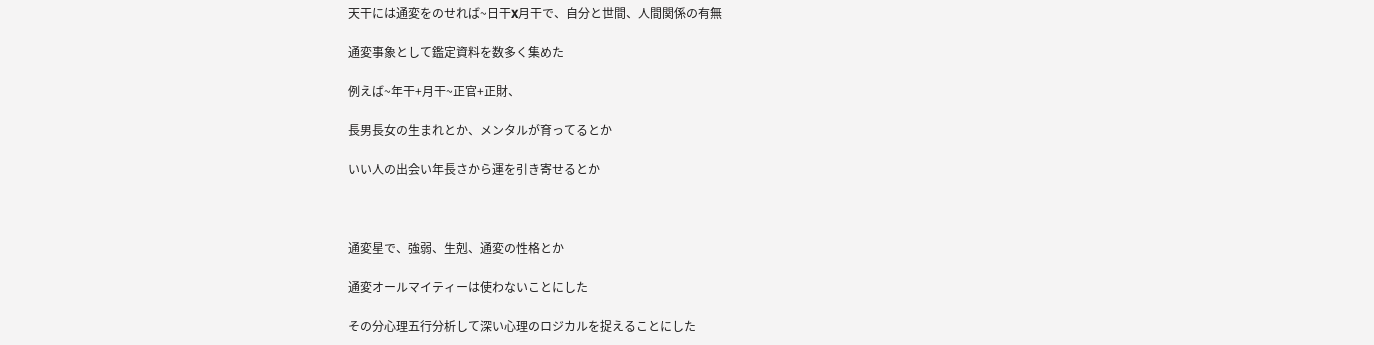天干には通変をのせれば~日干X月干で、自分と世間、人間関係の有無

通変事象として鑑定資料を数多く集めた

例えば~年干+月干~正官+正財、

長男長女の生まれとか、メンタルが育ってるとか

いい人の出会い年長さから運を引き寄せるとか



通変星で、強弱、生剋、通変の性格とか

通変オールマイティーは使わないことにした

その分心理五行分析して深い心理のロジカルを捉えることにした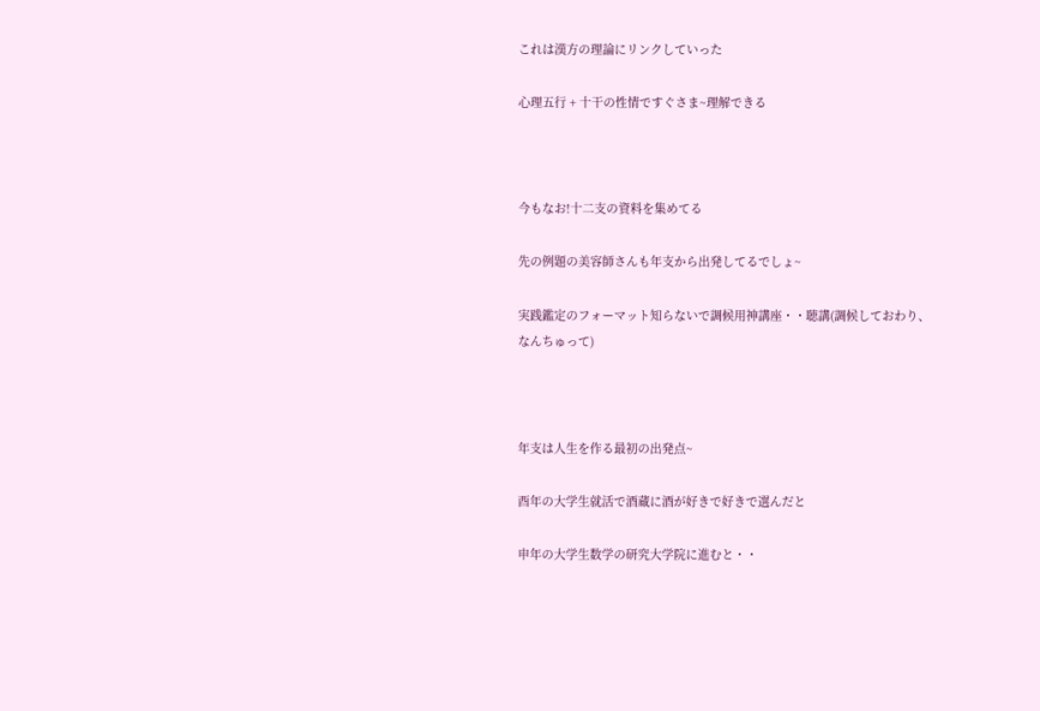これは漢方の理論にリンクしていった

心理五行 + 十干の性情ですぐさま~理解できる



今もなお!十二支の資料を集めてる

先の例題の美容師さんも年支から出発してるでしょ~

実践鑑定のフォーマット知らないで調候用神講座・・聴講(調候しておわり、なんちゅって)



年支は人生を作る最初の出発点~

酉年の大学生就活で酒蔵に酒が好きで好きで選んだと

申年の大学生数学の研究大学院に進むと・・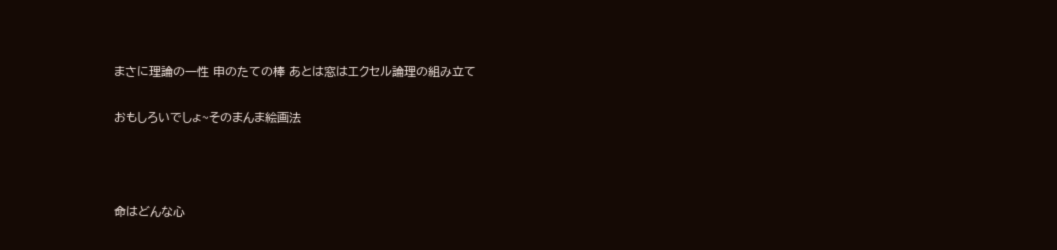まさに理論の一性 申のたての棒 あとは窓はエクセル論理の組み立て

おもしろいでしょ~そのまんま絵画法



命はどんな心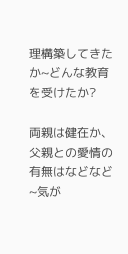理構築してきたか~どんな教育を受けたか?

両親は健在か、父親との愛情の有無はなどなど~気が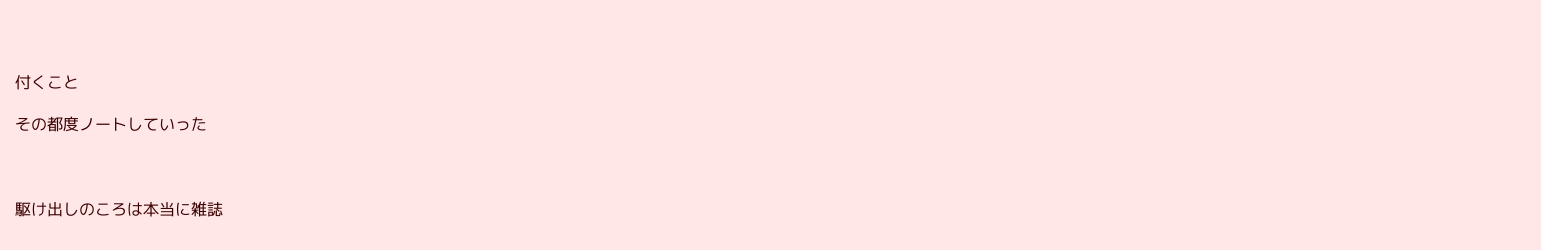付くこと

その都度ノートしていった



駆け出しのころは本当に雑誌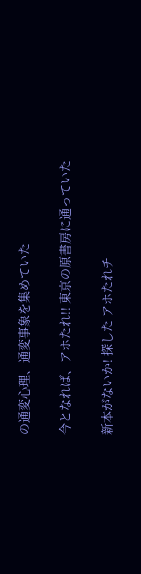の通変心理、通変事象を集めていた

今となれば、アホたれ!! 東京の原書房に通っていた

新本がないか! 探した アホたれチ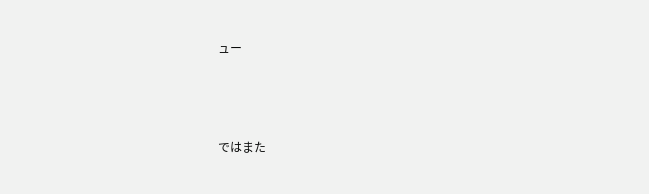ュー



ではまた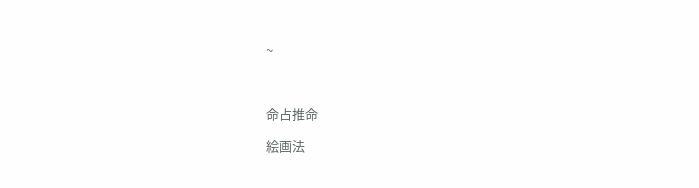~



命占推命

絵画法